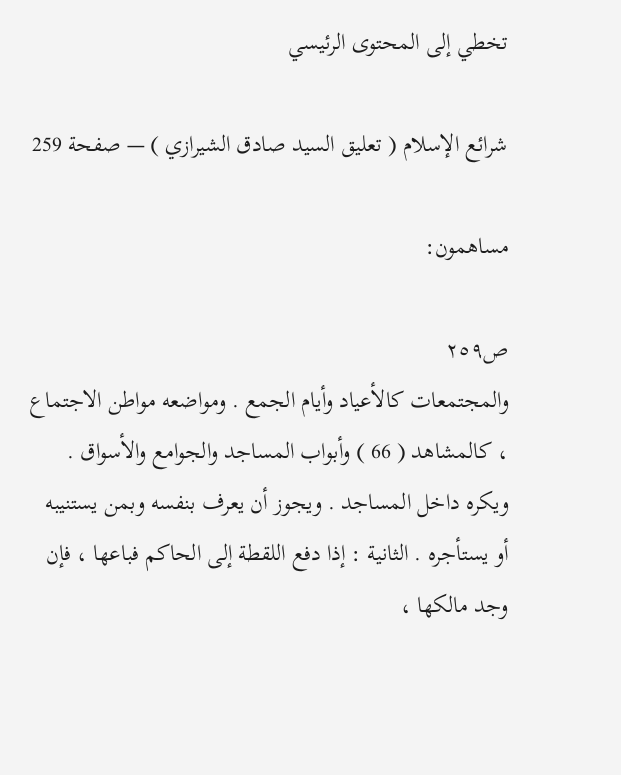تخطي إلى المحتوى الرئيسي

شرائع الإسلام ( تعليق السيد صادق الشيرازي ) — صفحة 259

مساهمون:

ص٢٥٩
والمجتمعات كالأعياد وأيام الجمع . ومواضعه مواطن الاجتماع ، كالمشاهد ( 66 ) وأبواب المساجد والجوامع والأسواق . ويكره داخل المساجد . ويجوز أن يعرف بنفسه وبمن يستنيبه أو يستأجره . الثانية : إذا دفع اللقطة إلى الحاكم فباعها ، فإن وجد مالكها ،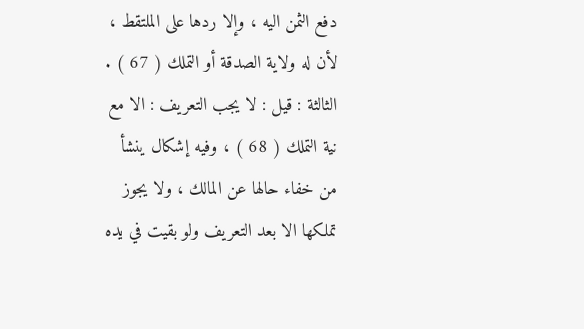دفع الثمن اليه ، وإلا ردها على الملتقط ، لأن له ولاية الصدقة أو التملك ( 67 ) . الثالثة : قيل : لا يجب التعريف : الا مع نية التملك ( 68 ) ، وفيه إشكال ينشأ من خفاء حالها عن المالك ، ولا يجوز تملكها الا بعد التعريف ولو بقيت في يده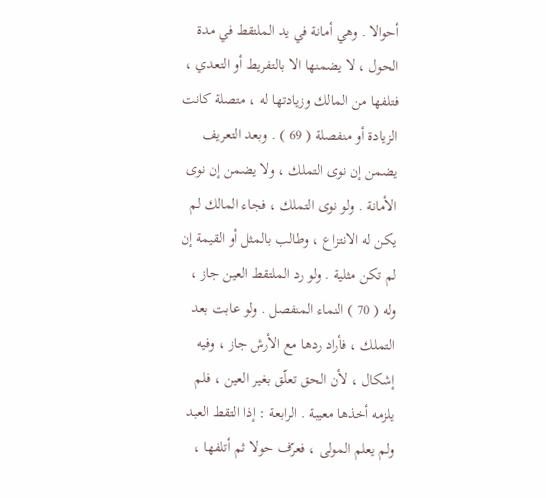أحوالا . وهي أمانة في يد الملتقط في مدة الحول ، لا يضمنها الا بالتفريط أو التعدي ، فتلفها من المالك وزيادتها له ، متصلة كانت الزيادة أو منفصلة ( 69 ) . وبعد التعريف يضمن إن نوى التملك ، ولا يضمن إن نوى الأمانة . ولو نوى التملك ، فجاء المالك لم يكن له الانتزاع ، وطالب بالمثل أو القيمة إن لم تكن مثلية . ولو رد الملتقط العين جاز ، وله ( 70 ) النماء المنفصل . ولو عابت بعد التملك ، فأراد ردها مع الأرش جاز ، وفيه إشكال ، لأن الحق تعلّق بغير العين ، فلم يلزمه أخذها معيبة . الرابعة : إذا التقط العبد ولم يعلم المولى ، فعرّف حولا ثم أتلفها ،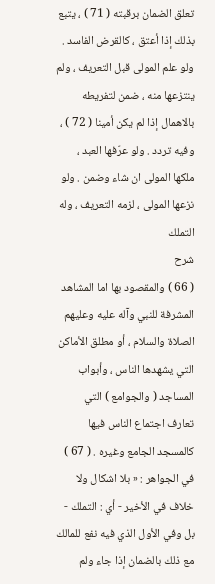تعلق الضمان برقبته ( 71 ) ، يتبع بذلك إذا أعتق ، كالقرض الفاسد . ولو علم المولى قبل التعريف ، ولم ينتزعها منه ، ضمن لتفريطه بالاهمال إذا لم يكن أمينا ( 72 ) ، وفيه تردد . ولو عرّفها العبد ، ملكها المولى ان شاء وضمن . ولو نزعها المولى ، لزمه التعريف ، وله التملك
شرح
( 66 ) والمقصود بها اما المشاهد المشرفة للنبي وآله عليه وعليهم الصلاة والسلام ، أو مطلق الأماكن التي يشهدها الناس ، وأبواب المساجد ( والجوامع ) التي تعارف اجتماع الناس فيها كالمسجد الجامع وغيره . ( 67 ) في الجواهر : « بلا اشكال ولا خلاف في الأخير - أي : التملك - بل وفي الأول الذي فيه نفع للمالك مع ذلك بالضمان إذا جاء ولم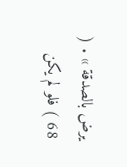يرض بالصدقة » . ( 68 ) فلو لم يكن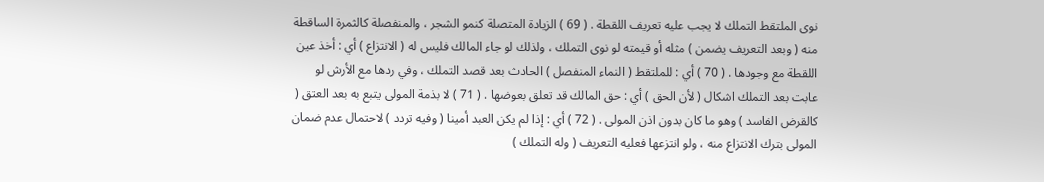نوى الملتقط التملك لا يجب عليه تعريف اللقطة . ( 69 ) الزيادة المتصلة كنمو الشجر ، والمنفصلة كالثمرة الساقطة منه ( وبعد التعريف يضمن ) مثله أو قيمته لو نوى التملك ، ولذلك لو جاء المالك فليس له ( الانتزاع ) أي : أخذ عين اللقطة مع وجودها . ( 70 ) أي : للملتقط ( النماء المنفصل ) الحادث بعد قصد التملك ، وفي ردها مع الأرش لو عابت بعد التملك اشكال ( لأن الحق ) أي : حق المالك قد تعلق بعوضها . ( 71 ) لا بذمة المولى يتبع به بعد العتق ( كالقرض الفاسد ) وهو ما كان بدون اذن المولى . ( 72 ) أي : إذا لم يكن العبد أمينا ( وفيه تردد ) لاحتمال عدم ضمان المولى بترك الانتزاع منه ، ولو انتزعها فعليه التعريف ( وله التملك )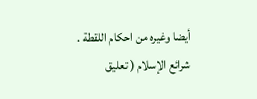أيضا وغيره من احكام اللقطة .
شرائع الإسلام ( تعليق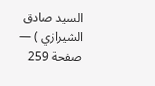السيد صادق الشيرازي ) — صفحة 259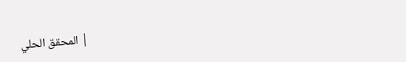| المحقق الحلي